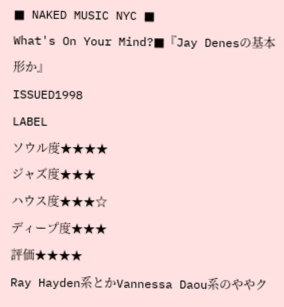■ NAKED MUSIC NYC ■
What's On Your Mind?■『Jay Denesの基本形か』
ISSUED1998
LABEL
ソウル度★★★★
ジャズ度★★★
ハウス度★★★☆
ディープ度★★★
評価★★★★
Ray Hayden系とかVannessa Daou系のややク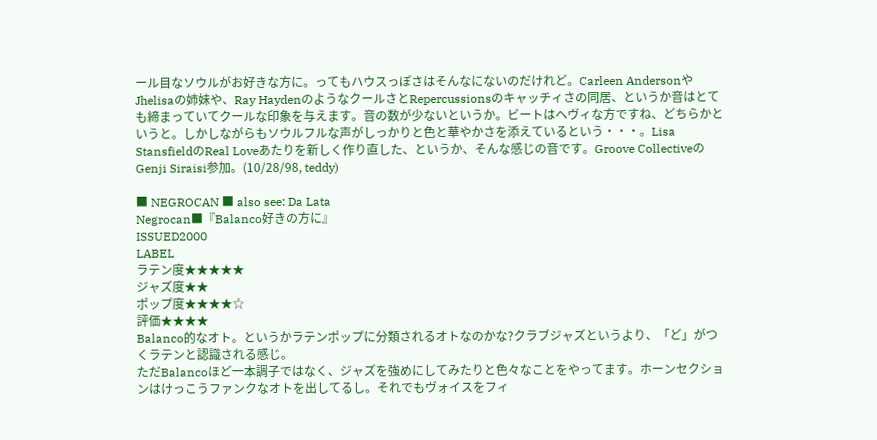ール目なソウルがお好きな方に。ってもハウスっぽさはそんなにないのだけれど。Carleen AndersonやJhelisaの姉妹や、Ray HaydenのようなクールさとRepercussionsのキャッチィさの同居、というか音はとても締まっていてクールな印象を与えます。音の数が少ないというか。ビートはヘヴィな方ですね、どちらかというと。しかしながらもソウルフルな声がしっかりと色と華やかさを添えているという・・・。Lisa StansfieldのReal Loveあたりを新しく作り直した、というか、そんな感じの音です。Groove CollectiveのGenji Siraisi参加。(10/28/98, teddy)

■ NEGROCAN ■ also see: Da Lata
Negrocan■『Balanco好きの方に』
ISSUED2000
LABEL
ラテン度★★★★★
ジャズ度★★
ポップ度★★★★☆
評価★★★★
Balanco的なオト。というかラテンポップに分類されるオトなのかな?クラブジャズというより、「ど」がつくラテンと認識される感じ。
ただBalancoほど一本調子ではなく、ジャズを強めにしてみたりと色々なことをやってます。ホーンセクションはけっこうファンクなオトを出してるし。それでもヴォイスをフィ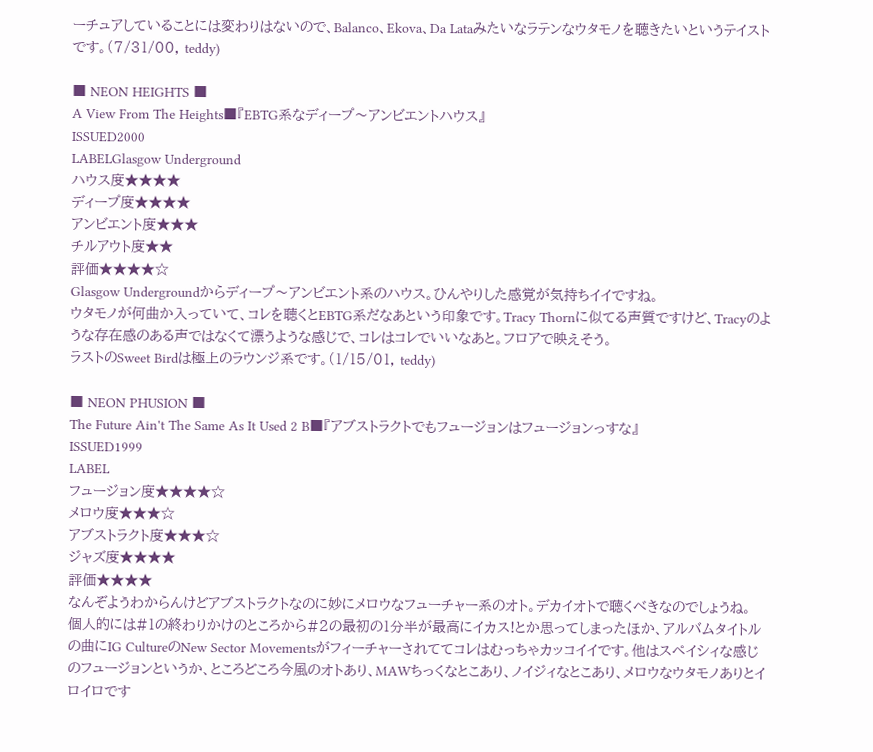ーチュアしていることには変わりはないので、Balanco、Ekova、Da Lataみたいなラテンなウタモノを聴きたいというテイストです。(7/31/00, teddy)

■ NEON HEIGHTS ■
A View From The Heights■『EBTG系なディープ〜アンビエントハウス』
ISSUED2000
LABELGlasgow Underground
ハウス度★★★★
ディープ度★★★★
アンビエント度★★★
チルアウト度★★
評価★★★★☆
Glasgow Undergroundからディープ〜アンビエント系のハウス。ひんやりした感覚が気持ちイイですね。
ウタモノが何曲か入っていて、コレを聴くとEBTG系だなあという印象です。Tracy Thornに似てる声質ですけど、Tracyのような存在感のある声ではなくて漂うような感じで、コレはコレでいいなあと。フロアで映えそう。
ラストのSweet Birdは極上のラウンジ系です。(1/15/01, teddy)

■ NEON PHUSION ■
The Future Ain't The Same As It Used 2 B■『アブストラクトでもフュージョンはフュージョンっすな』
ISSUED1999
LABEL
フュージョン度★★★★☆
メロウ度★★★☆
アブストラクト度★★★☆
ジャズ度★★★★
評価★★★★
なんぞようわからんけどアブストラクトなのに妙にメロウなフューチャー系のオト。デカイオトで聴くべきなのでしょうね。
個人的には#1の終わりかけのところから#2の最初の1分半が最高にイカス!とか思ってしまったほか、アルバムタイトルの曲にIG CultureのNew Sector Movementsがフィーチャーされててコレはむっちゃカッコイイです。他はスペイシィな感じのフュージョンというか、ところどころ今風のオトあり、MAWちっくなとこあり、ノイジィなとこあり、メロウなウタモノありとイロイロです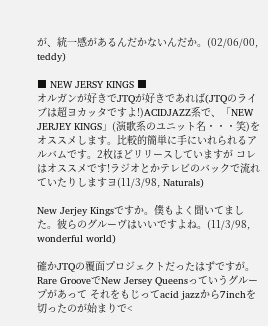が、統一感があるんだかないんだか。(02/06/00, teddy)

■ NEW JERSY KINGS ■
オルガンが好きでJTQが好きであれば(JTQのライブは超ヨカッタですよ!)ACIDJAZZ系で、「NEW JERJEY KINGS」(演歌系のユニット名・・・笑)をオススメします。比較的簡単に手にいれられるアルバムです。2枚ほどリリースしていますが コレはオススメです!ラジオとかテレビのバックで流れていたりしますヨ(11/3/98, Naturals)

New Jerjey Kingsですか。僕もよく聞いてました。彼らのグルーヴはいいですよね。(11/3/98, wonderful world)

確かJTQの覆面プロジェクトだったはずですが。 Rare GrooveでNew Jersey Queensっていうグループがあって それをもじってacid jazzから7inchを切ったのが始まりで<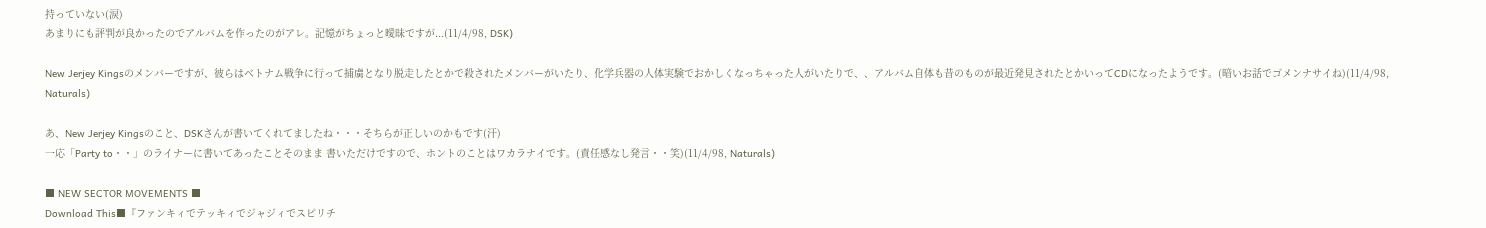持っていない(涙)
あまりにも評判が良かったのでアルバムを作ったのがアレ。記憶がちょっと曖昧ですが...(11/4/98, DSK)

New Jerjey Kingsのメンバーですが、彼らはベトナム戦争に行って捕虜となり脱走したとかで殺されたメンバーがいたり、化学兵器の人体実験でおかしくなっちゃった人がいたりで、、アルバム自体も昔のものが最近発見されたとかいってCDになったようです。(暗いお話でゴメンナサイね)(11/4/98, Naturals)

あ、New Jerjey Kingsのこと、DSKさんが書いてくれてましたね・・・そちらが正しいのかもです(汗)
一応「Party to・・」のライナーに書いてあったことそのまま 書いただけですので、ホントのことはワカラナイです。(責任感なし発言・・笑)(11/4/98, Naturals)

■ NEW SECTOR MOVEMENTS ■
Download This■『ファンキィでテッキィでジャジィでスピリチ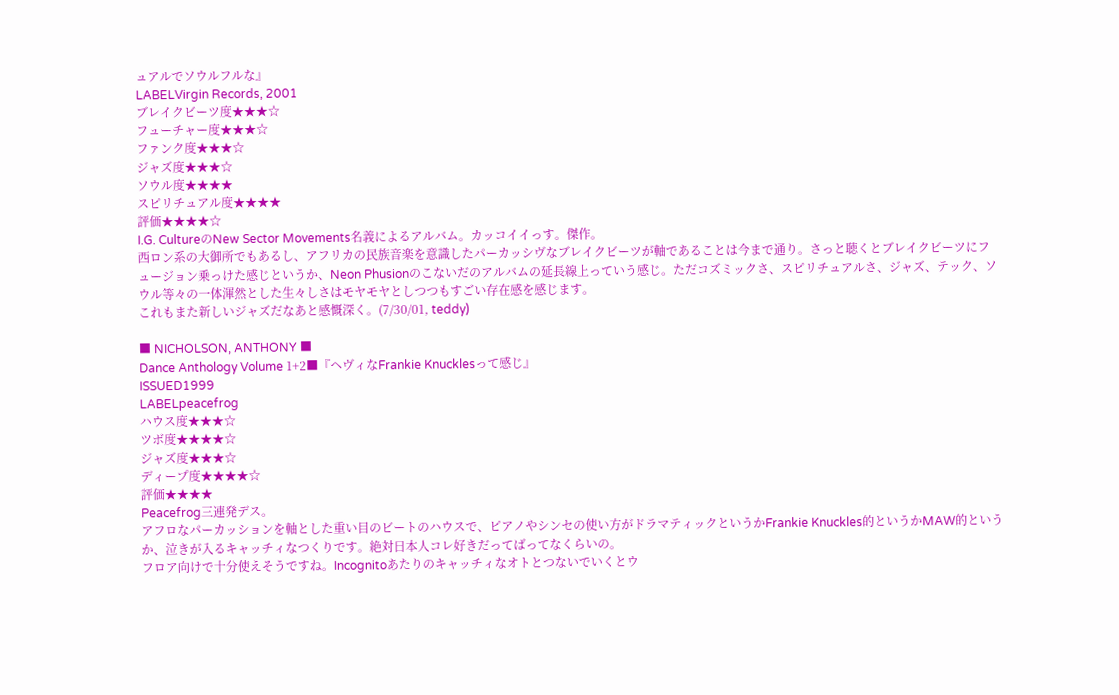ュアルでソウルフルな』
LABELVirgin Records, 2001
ブレイクビーツ度★★★☆
フューチャー度★★★☆
ファンク度★★★☆
ジャズ度★★★☆
ソウル度★★★★
スピリチュアル度★★★★
評価★★★★☆
I.G. CultureのNew Sector Movements名義によるアルバム。カッコイイっす。傑作。
西ロン系の大御所でもあるし、アフリカの民族音楽を意識したパーカッシヴなブレイクビーツが軸であることは今まで通り。さっと聴くとブレイクビーツにフュージョン乗っけた感じというか、Neon Phusionのこないだのアルバムの延長線上っていう感じ。ただコズミックさ、スピリチュアルさ、ジャズ、テック、ソウル等々の一体渾然とした生々しさはモヤモヤとしつつもすごい存在感を感じます。
これもまた新しいジャズだなあと感慨深く。(7/30/01, teddy)

■ NICHOLSON, ANTHONY ■
Dance Anthology Volume 1+2■『ヘヴィなFrankie Knucklesって感じ』
ISSUED1999
LABELpeacefrog
ハウス度★★★☆
ツボ度★★★★☆
ジャズ度★★★☆
ディープ度★★★★☆
評価★★★★
Peacefrog三連発デス。
アフロなパーカッションを軸とした重い目のビートのハウスで、ピアノやシンセの使い方がドラマティックというかFrankie Knuckles的というかMAW的というか、泣きが入るキャッチィなつくりです。絶対日本人コレ好きだってばってなくらいの。
フロア向けで十分使えそうですね。Incognitoあたりのキャッチィなオトとつないでいくとウ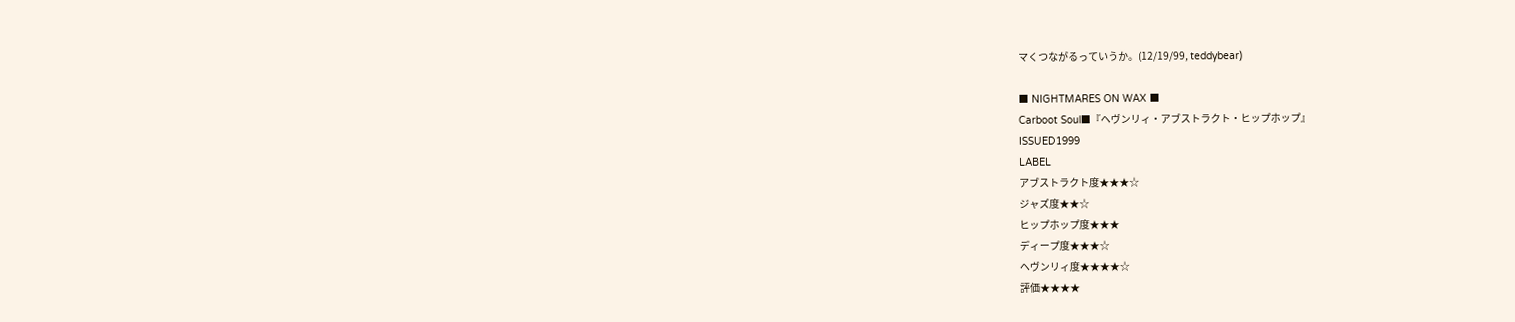マくつながるっていうか。(12/19/99, teddybear)

■ NIGHTMARES ON WAX ■
Carboot Soul■『ヘヴンリィ・アブストラクト・ヒップホップ』
ISSUED1999
LABEL
アブストラクト度★★★☆
ジャズ度★★☆
ヒップホップ度★★★
ディープ度★★★☆
ヘヴンリィ度★★★★☆
評価★★★★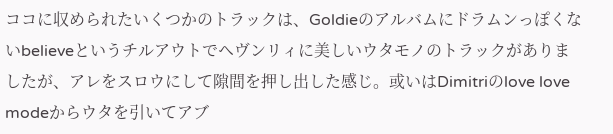ココに収められたいくつかのトラックは、Goldieのアルバムにドラムンっぽくないbelieveというチルアウトでヘヴンリィに美しいウタモノのトラックがありましたが、アレをスロウにして隙間を押し出した感じ。或いはDimitriのlove love modeからウタを引いてアブ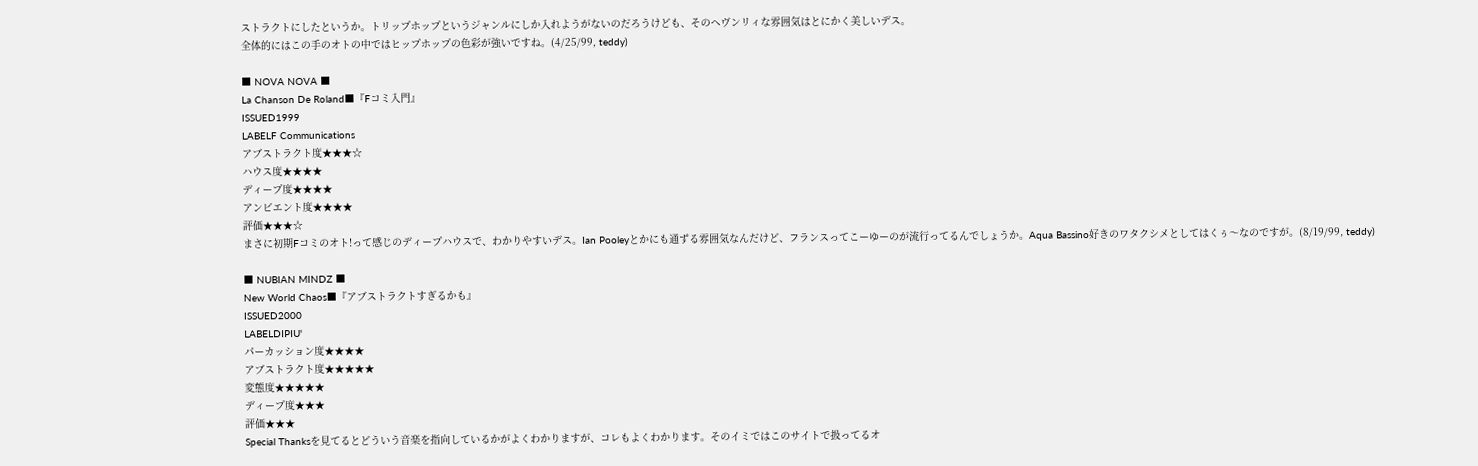ストラクトにしたというか。トリップホップというジャンルにしか入れようがないのだろうけども、そのヘヴンリィな雰囲気はとにかく美しいデス。
全体的にはこの手のオトの中ではヒップホップの色彩が強いですね。(4/25/99, teddy)

■ NOVA NOVA ■
La Chanson De Roland■『Fコミ入門』
ISSUED1999
LABELF Communications
アブストラクト度★★★☆
ハウス度★★★★
ディープ度★★★★
アンビエント度★★★★
評価★★★☆
まさに初期Fコミのオト!って感じのディープハウスで、わかりやすいデス。Ian Pooleyとかにも通ずる雰囲気なんだけど、フランスってこーゆーのが流行ってるんでしょうか。Aqua Bassino好きのワタクシメとしてはくぅ〜なのですが。(8/19/99, teddy)

■ NUBIAN MINDZ ■
New World Chaos■『アブストラクトすぎるかも』
ISSUED2000
LABELDIPIU'
パーカッション度★★★★
アブストラクト度★★★★★
変態度★★★★★
ディープ度★★★
評価★★★
Special Thanksを見てるとどういう音楽を指向しているかがよくわかりますが、コレもよくわかります。そのイミではこのサイトで扱ってるオ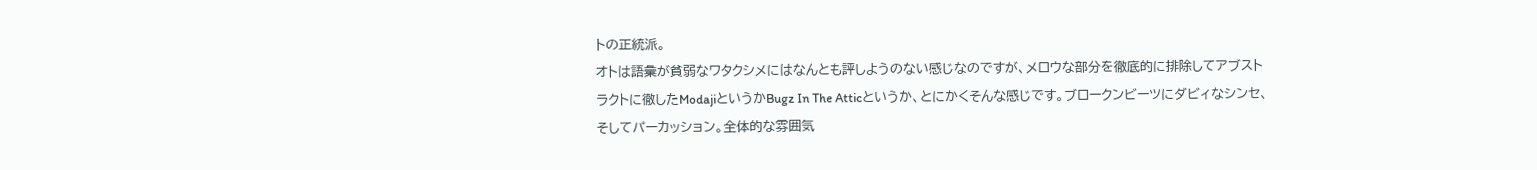トの正統派。
オトは語彙が貧弱なワタクシメにはなんとも評しようのない感じなのですが、メロウな部分を徹底的に排除してアブストラクトに徹したModajiというかBugz In The Atticというか、とにかくそんな感じです。ブロークンビーツにダビィなシンセ、そしてパーカッション。全体的な雰囲気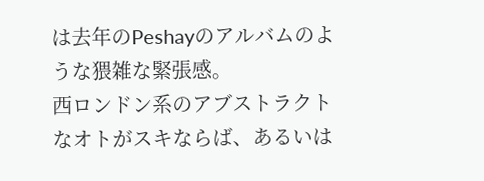は去年のPeshayのアルバムのような猥雑な緊張感。
西ロンドン系のアブストラクトなオトがスキならば、あるいは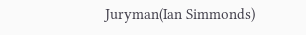Juryman(Ian Simmonds)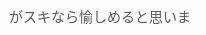がスキなら愉しめると思いま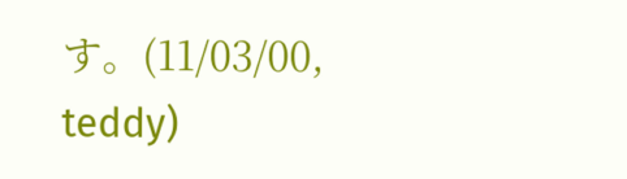す。(11/03/00, teddy)